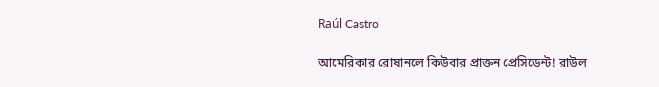Raúl Castro

আমেরিকার রোষানলে কিউবার প্রাক্তন প্রেসিডেন্ট! রাউল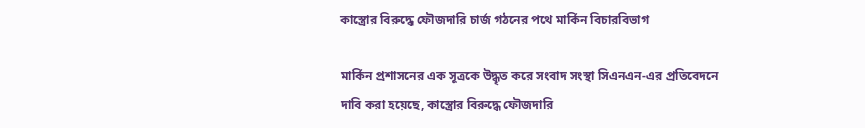কাস্ত্রোর বিরুদ্ধে ফৌজদারি চার্জ গঠনের পথে মার্কিন বিচারবিভাগ

মার্কিন প্রশাসনের এক সূত্রকে উদ্ধৃত করে সংবাদ সংস্থা সিএনএন-এর প্রতিবেদনে দাবি করা হয়েছে, কাস্ত্রোর বিরুদ্ধে ফৌজদারি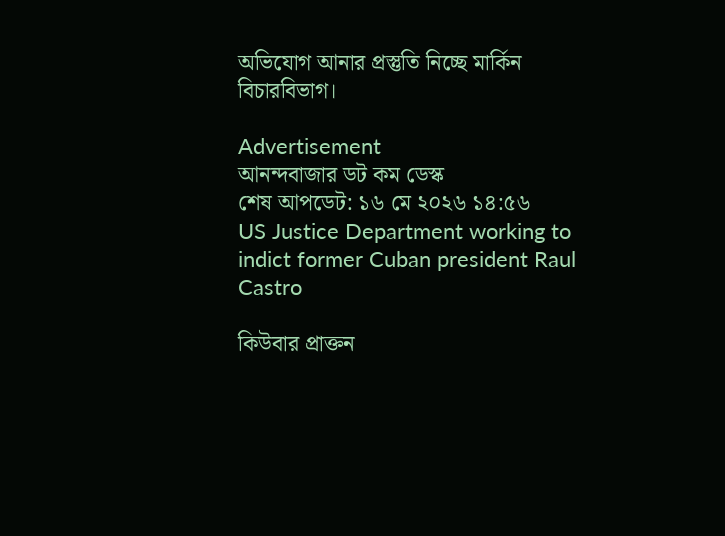অভিযোগ আনার প্রস্তুতি নিচ্ছে মার্কিন বিচারবিভাগ।

Advertisement
আনন্দবাজার ডট কম ডেস্ক
শেষ আপডেট: ১৬ মে ২০২৬ ১৪:৫৬
US Justice Department working to indict former Cuban president Raul Castro

কিউবার প্রাক্তন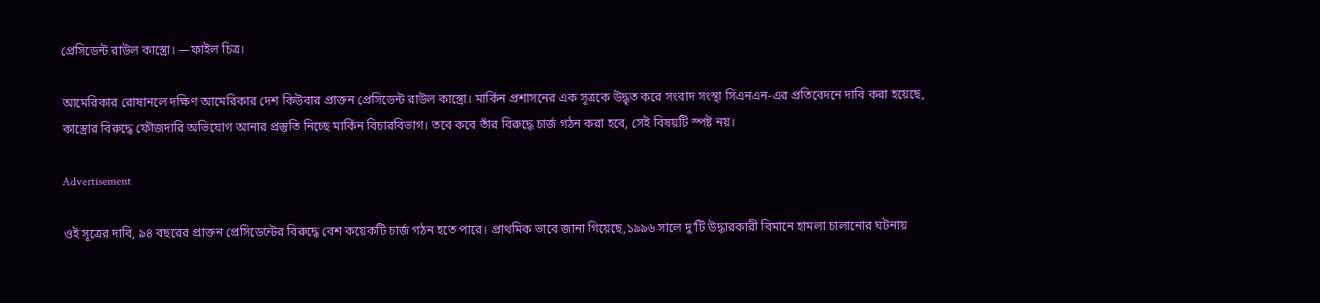প্রেসিডেন্ট রাউল কাস্ত্রো। —ফাইল চিত্র।

আমেরিকার রোষানলে দক্ষিণ আমেরিকার দেশ কিউবার প্রাক্তন প্রেসিডেন্ট রাউল কাস্ত্রো। মার্কিন প্রশাসনের এক সূত্রকে উদ্ধৃত করে সংবাদ সংস্থা সিএনএন-এর প্রতিবেদনে দাবি করা হয়েছে, কাস্ত্রোর বিরুদ্ধে ফৌজদারি অভিযোগ আনার প্রস্তুতি নিচ্ছে মার্কিন বিচারবিভাগ। তবে কবে তাঁর বিরুদ্ধে চার্জ গঠন করা হবে, সেই বিষয়টি স্পষ্ট নয়।

Advertisement

ওই সূত্রের দাবি, ৯৪ বছরের প্রাক্তন প্রেসিডেন্টের বিরুদ্ধে বেশ কয়েকটি চার্জ গঠন হতে পারে। প্রাথমিক ভাবে জানা গিয়েছে,১৯৯৬ সালে দু’টি উদ্ধারকারী বিমানে হামলা চালানোর ঘটনায়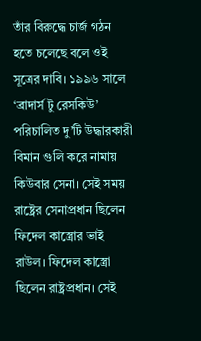তাঁর বিরুদ্ধে চার্জ গঠন হতে চলেছে বলে ওই সূত্রের দাবি। ১৯৯৬ সালে ‘ব্রাদার্স টু রেসকিউ’ পরিচালিত দু’টি উদ্ধারকারী বিমান গুলি করে নামায় কিউবার সেনা। সেই সময় রাষ্ট্রের সেনাপ্রধান ছিলেন ফিদেল কাস্ত্রোর ভাই রাউল। ফিদেল কাস্ত্রো ছিলেন রাষ্ট্রপ্রধান। সেই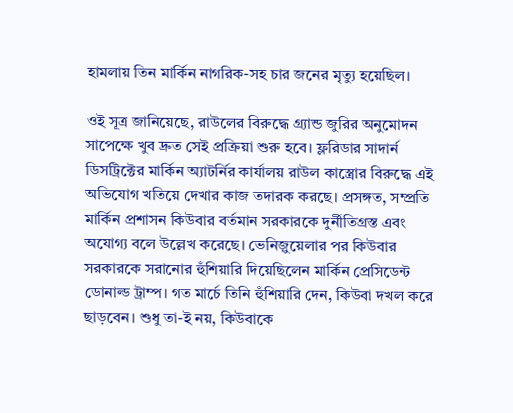হামলায় তিন মার্কিন নাগরিক-সহ চার জনের মৃত্যু হয়েছিল।

ওই সূত্র জানিয়েছে, রাউলের বিরুদ্ধে গ্র্যান্ড জুরির অনুমোদন সাপেক্ষে খুব দ্রুত সেই প্রক্রিয়া শুরু হবে। ফ্লরিডার সাদার্ন ডিসট্রিক্টের মার্কিন অ্যাটর্নির কার্যালয় রাউল কাস্ত্রোর বিরুদ্ধে এই অভিযোগ খতিয়ে দেখার কাজ তদারক করছে। প্রসঙ্গত, সম্প্রতি মার্কিন প্রশাসন কিউবার বর্তমান সরকারকে দুর্নীতিগ্রস্ত এবং অযোগ্য বলে উল্লেখ করেছে। ভেনিজ়ুয়েলার পর কিউবার সরকারকে সরানোর হুঁশিয়ারি দিয়েছিলেন মার্কিন প্রেসিডেন্ট ডোনাল্ড ট্রাম্প। গত মার্চে তিনি হুঁশিয়ারি দেন, কিউবা দখল করে ছাড়বেন। শুধু তা-ই নয়, কিউবাকে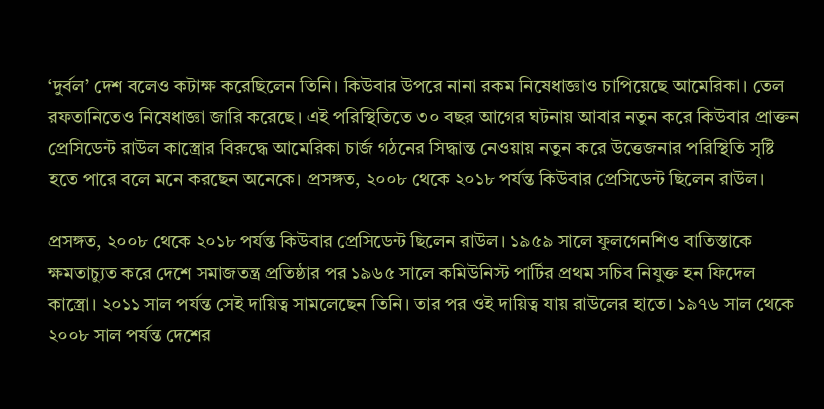‘দুর্বল’ দেশ বলেও কটাক্ষ করেছিলেন তিনি। কিউবার উপরে নানা রকম নিষেধাজ্ঞাও চাপিয়েছে আমেরিকা। তেল রফতানিতেও নিষেধাজ্ঞা জারি করেছে। এই পরিস্থিতিতে ৩০ বছর আগের ঘটনায় আবার নতুন করে কিউবার প্রাক্তন প্রেসিডেন্ট রাউল কাস্ত্রোর বিরুদ্ধে আমেরিকা চার্জ গঠনের সিদ্ধান্ত নেওয়ায় নতুন করে উত্তেজনার পরিস্থিতি সৃষ্টি হতে পারে বলে মনে করছেন অনেকে। প্রসঙ্গত, ২০০৮ থেকে ২০১৮ পর্যন্ত কিউবার প্রেসিডেন্ট ছিলেন রাউল।

প্রসঙ্গত, ২০০৮ থেকে ২০১৮ পর্যন্ত কিউবার প্রেসিডেন্ট ছিলেন রাউল। ১৯৫৯ সালে ফুলগেনশিও বাতিস্তাকে ক্ষমতাচ্যুত করে দেশে সমাজতন্ত্র প্রতিষ্ঠার পর ১৯৬৫ সালে কমিউনিস্ট পার্টির প্রথম সচিব নিযুক্ত হন ফিদেল কাস্ত্রো। ২০১১ সাল পর্যন্ত সেই দায়িত্ব সামলেছেন তিনি। তার পর ওই দায়িত্ব যায় রাউলের হাতে। ১৯৭৬ সাল থেকে ২০০৮ সাল পর্যন্ত দেশের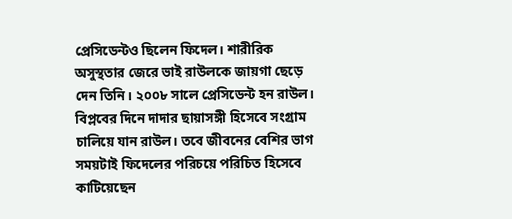প্রেসিডেন্টও ছিলেন ফিদেল। শারীরিক অসুস্থতার জেরে ভাই রাউলকে জায়গা ছেড়ে দেন তিনি। ২০০৮ সালে প্রেসিডেন্ট হন রাউল। বিপ্লবের দিনে দাদার ছায়াসঙ্গী হিসেবে সংগ্রাম চালিয়ে যান রাউল। তবে জীবনের বেশির ভাগ সময়টাই ফিদেলের পরিচয়ে পরিচিত হিসেবে কাটিয়েছেন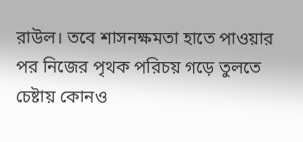রাউল। তবে শাসনক্ষমতা হাতে পাওয়ার পর নিজের পৃথক পরিচয় গড়ে তুলতে চেষ্টায় কোনও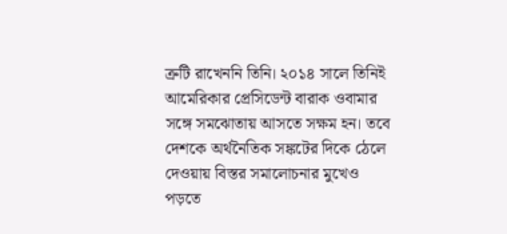ত্রুটি রাখেননি তিনি। ২০১৪ সালে তিনিই আমেরিকার প্রেসিডেন্ট বারাক ওবামার সঙ্গে সমঝোতায় আসতে সক্ষম হন। তবে দেশকে অর্থনৈতিক সঙ্কটের দিকে ঠেলে দেওয়ায় বিস্তর সমালোচনার মুখেও পড়তে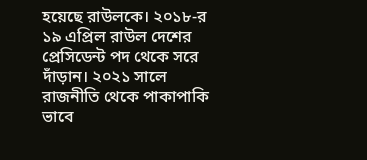হয়েছে রাউলকে। ২০১৮-র ১৯ এপ্রিল রাউল দেশের প্রেসিডেন্ট পদ থেকে সরে দাঁড়ান। ২০২১ সালে রাজনীতি থেকে পাকাপাকি ভাবে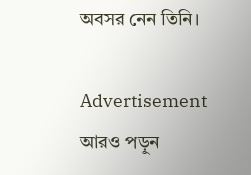অবসর নেন তিনি।

Advertisement
আরও পড়ুন